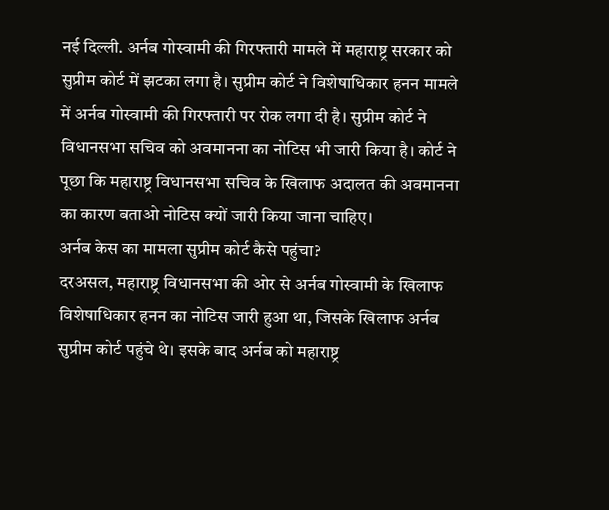नई दिल्ली. अर्नब गोस्वामी की गिरफ्तारी मामले में महाराष्ट्र सरकार को सुप्रीम कोर्ट में झटका लगा है। सुप्रीम कोर्ट ने विशेषाधिकार हनन मामले में अर्नब गोस्वामी की गिरफ्तारी पर रोक लगा दी है। सुप्रीम कोर्ट ने विधानसभा सचिव को अवमानना का नोटिस भी जारी किया है। कोर्ट ने पूछा कि महाराष्ट्र विधानसभा सचिव के खिलाफ अदालत की अवमानना का कारण बताओ नोटिस क्यों जारी किया जाना चाहिए।
अर्नब केस का मामला सुप्रीम कोर्ट कैसे पहुंचा?
दरअसल, महाराष्ट्र विधानसभा की ओर से अर्नब गोस्वामी के खिलाफ विशेषाधिकार हनन का नोटिस जारी हुआ था, जिसके खिलाफ अर्नब सुप्रीम कोर्ट पहुंचे थे। इसके बाद अर्नब को महाराष्ट्र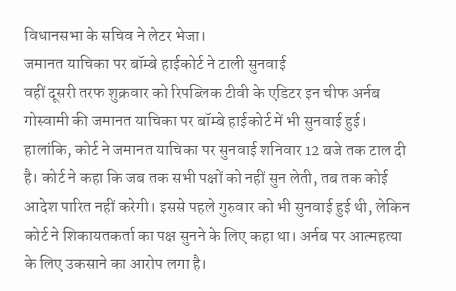विधानसभा के सचिव ने लेटर भेजा।
जमानत याचिका पर बॉम्बे हाईकोर्ट ने टाली सुनवाई
वहीं दूसरी तरफ शुक्रवार को रिपब्लिक टीवी के एडिटर इन चीफ अर्नब गोस्वामी की जमानत याचिका पर बॉम्बे हाईकोर्ट में भी सुनवाई हुई। हालांकि, कोर्ट ने जमानत याचिका पर सुनवाई शनिवार 12 बजे तक टाल दी है। कोर्ट ने कहा कि जब तक सभी पक्षों को नहीं सुन लेती, तब तक कोई आदेश पारित नहीं करेगी। इससे पहले गुरुवार को भी सुनवाई हुई थी, लेकिन कोर्ट ने शिकायतकर्ता का पक्ष सुनने के लिए कहा था। अर्नब पर आत्महत्या के लिए उकसाने का आरोप लगा है।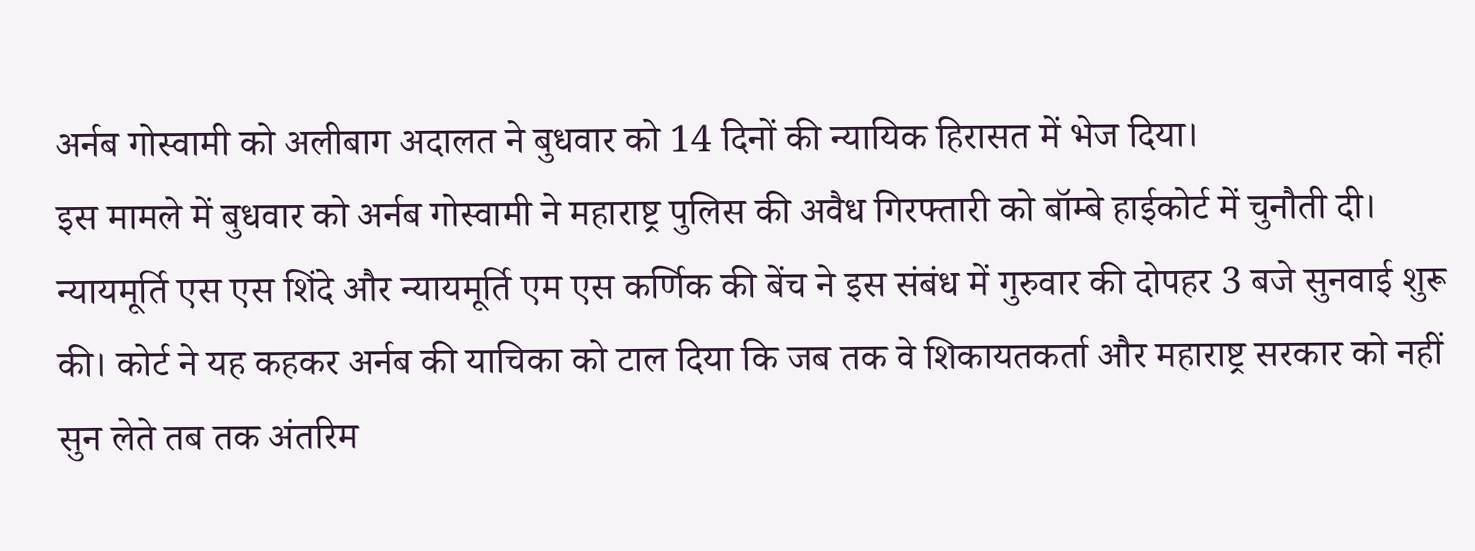अर्नब गोस्वामी को अलीबाग अदालत ने बुधवार को 14 दिनों की न्यायिक हिरासत में भेज दिया।
इस मामले में बुधवार को अर्नब गोस्वामी ने महाराष्ट्र पुलिस की अवैध गिरफ्तारी को बॉम्बे हाईकोर्ट में चुनौती दी। न्यायमूर्ति एस एस शिंदे और न्यायमूर्ति एम एस कर्णिक की बेंच ने इस संबंध में गुरुवार की दोपहर 3 बजे सुनवाई शुरू की। कोर्ट ने यह कहकर अर्नब की याचिका को टाल दिया कि जब तक वे शिकायतकर्ता और महाराष्ट्र सरकार को नहीं सुन लेते तब तक अंतरिम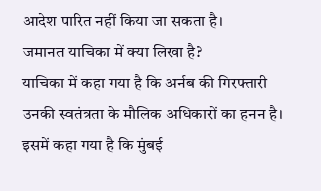आदेश पारित नहीं किया जा सकता है।
जमानत याचिका में क्या लिखा है?
याचिका में कहा गया है कि अर्नब की गिरफ्तारी उनकी स्वतंत्रता के मौलिक अधिकारों का हनन है। इसमें कहा गया है कि मुंबई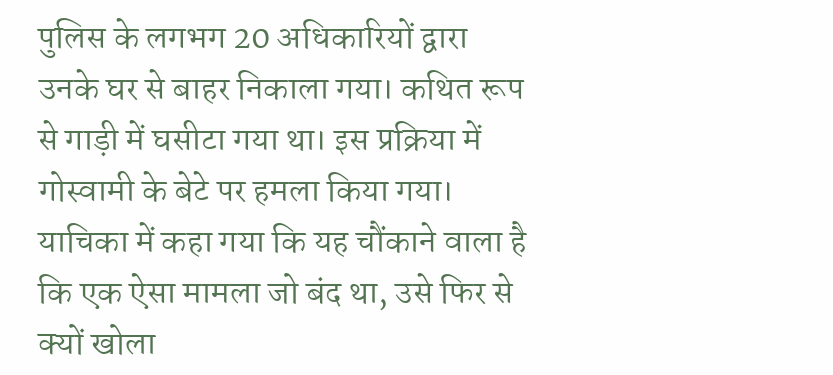पुलिस के लगभग 20 अधिकारियों द्वारा उनके घर से बाहर निकाला गया। कथित रूप से गाड़ी में घसीटा गया था। इस प्रक्रिया में गोस्वामी के बेटे पर हमला किया गया। याचिका में कहा गया कि यह चौंकाने वाला है कि एक ऐसा मामला जो बंद था, उसे फिर से क्यों खोला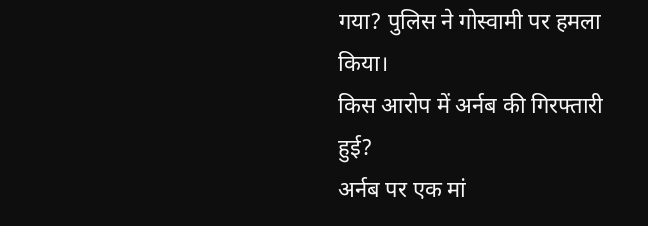गया? पुलिस ने गोस्वामी पर हमला किया।
किस आरोप में अर्नब की गिरफ्तारी हुई?
अर्नब पर एक मां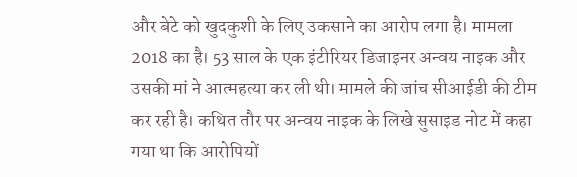और बेटे को खुदकुशी के लिए उकसाने का आरोप लगा है। मामला 2018 का है। 53 साल के एक इंटीरियर डिजाइनर अन्वय नाइक और उसकी मां ने आत्महत्या कर ली थी। मामले की जांच सीआईडी की टीम कर रही है। कथित तौर पर अन्वय नाइक के लिखे सुसाइड नोट में कहा गया था कि आरोपियों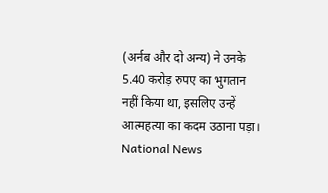(अर्नब और दो अन्य) ने उनके 5.40 करोड़ रुपए का भुगतान नहीं किया था, इसलिए उन्हें आत्महत्या का कदम उठाना पड़ा।
National News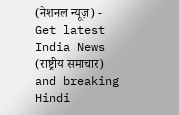(नेशनल न्यूज़) - Get latest India News (राष्ट्रीय समाचार) and breaking Hindi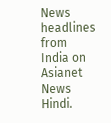News headlines from India on Asianet News Hindi.